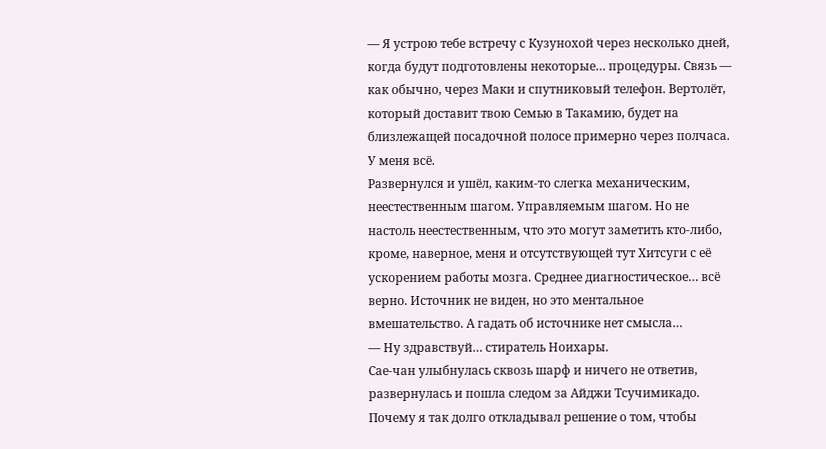— Я устрою тебе встречу с Кузунохой через несколько дней, когда будут подготовлены некоторые… процедуры. Связь — как обычно, через Маки и спутниковый телефон. Вертолёт, который доставит твою Семью в Такамию, будет на близлежащей посадочной полосе примерно через полчаса. У меня всё.
Развернулся и ушёл, каким-то слегка механическим, неестественным шагом. Управляемым шагом. Но не настоль неестественным, что это могут заметить кто-либо, кроме, наверное, меня и отсутствующей тут Хитсуги с её ускорением работы мозга. Среднее диагностическое… всё верно. Источник не виден, но это ментальное вмешательство. А гадать об источнике нет смысла…
— Ну здравствуй… стиратель Ноихары.
Сае-чан улыбнулась сквозь шарф и ничего не ответив, развернулась и пошла следом за Айджи Тсучимикадо. Почему я так долго откладывал решение о том, чтобы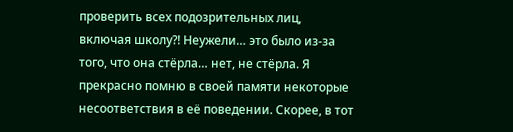проверить всех подозрительных лиц, включая школу?! Неужели… это было из-за того, что она стёрла… нет, не стёрла. Я прекрасно помню в своей памяти некоторые несоответствия в её поведении. Скорее, в тот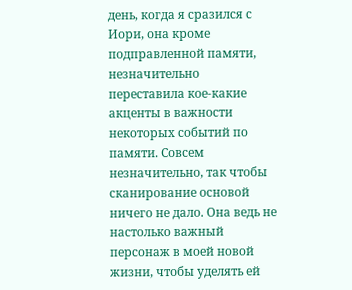день, когда я сразился с Иори, она кроме подправленной памяти, незначительно переставила кое-какие акценты в важности некоторых событий по памяти. Совсем незначительно, так чтобы сканирование основой ничего не дало. Она ведь не настолько важный персонаж в моей новой жизни, чтобы уделять ей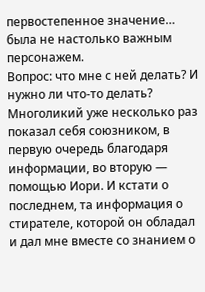первостепенное значение… была не настолько важным персонажем.
Вопрос: что мне с ней делать? И нужно ли что-то делать? Многоликий уже несколько раз показал себя союзником, в первую очередь благодаря информации, во вторую — помощью Иори. И кстати о последнем, та информация о стирателе, которой он обладал и дал мне вместе со знанием о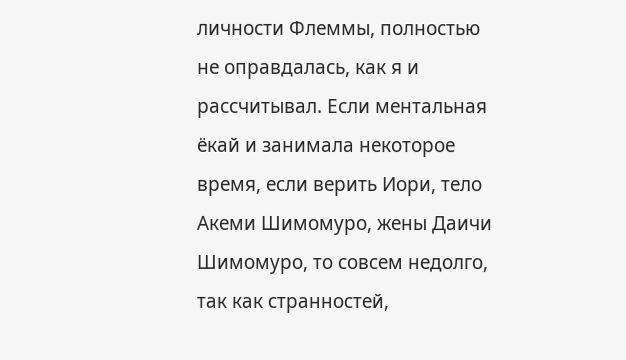личности Флеммы, полностью не оправдалась, как я и рассчитывал. Если ментальная ёкай и занимала некоторое время, если верить Иори, тело Акеми Шимомуро, жены Даичи Шимомуро, то совсем недолго, так как странностей,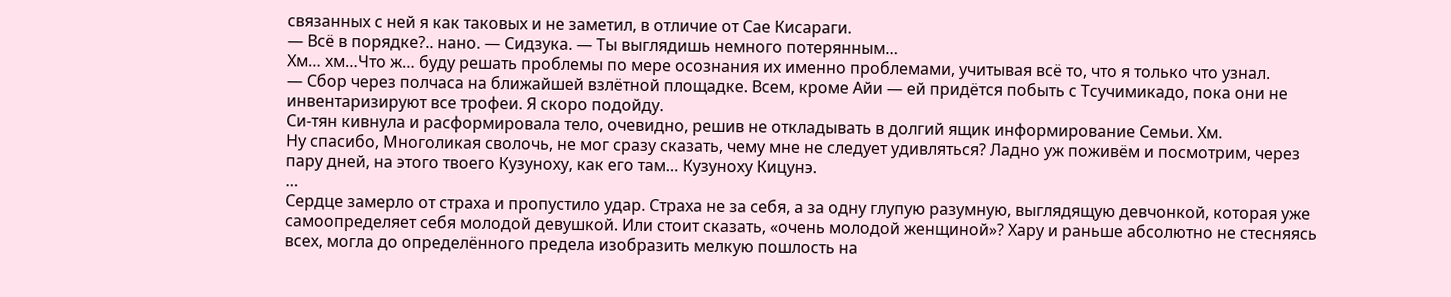связанных с ней я как таковых и не заметил, в отличие от Сае Кисараги.
— Всё в порядке?.. нано. — Сидзука. — Ты выглядишь немного потерянным…
Хм… хм…Что ж… буду решать проблемы по мере осознания их именно проблемами, учитывая всё то, что я только что узнал.
— Сбор через полчаса на ближайшей взлётной площадке. Всем, кроме Айи — ей придётся побыть с Тсучимикадо, пока они не инвентаризируют все трофеи. Я скоро подойду.
Си-тян кивнула и расформировала тело, очевидно, решив не откладывать в долгий ящик информирование Семьи. Хм.
Ну спасибо, Многоликая сволочь, не мог сразу сказать, чему мне не следует удивляться? Ладно уж поживём и посмотрим, через пару дней, на этого твоего Кузуноху, как его там… Кузуноху Кицунэ.
…
Сердце замерло от страха и пропустило удар. Страха не за себя, а за одну глупую разумную, выглядящую девчонкой, которая уже самоопределяет себя молодой девушкой. Или стоит сказать, «очень молодой женщиной»? Хару и раньше абсолютно не стесняясь всех, могла до определённого предела изобразить мелкую пошлость на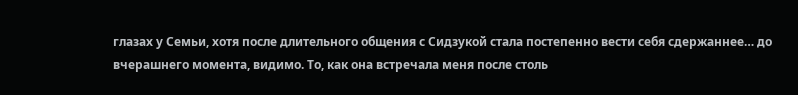глазах у Семьи, хотя после длительного общения с Сидзукой стала постепенно вести себя сдержаннее… до вчерашнего момента, видимо. То, как она встречала меня после столь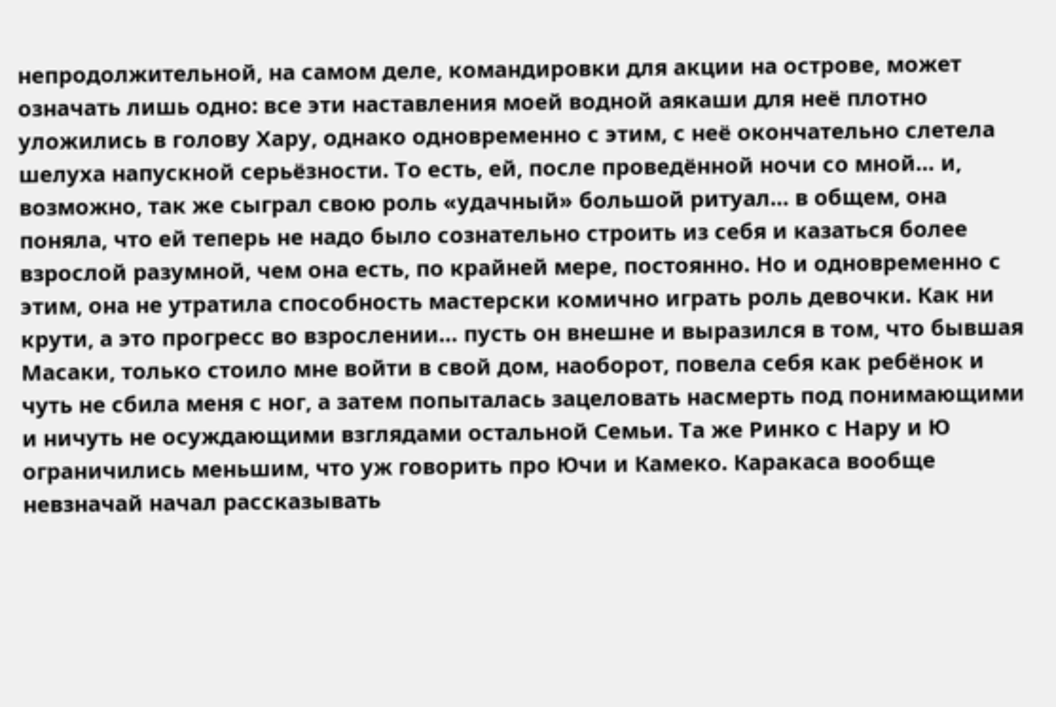непродолжительной, на самом деле, командировки для акции на острове, может означать лишь одно: все эти наставления моей водной аякаши для неё плотно уложились в голову Хару, однако одновременно с этим, с неё окончательно слетела шелуха напускной серьёзности. То есть, ей, после проведённой ночи со мной… и, возможно, так же сыграл свою роль «удачный» большой ритуал… в общем, она поняла, что ей теперь не надо было сознательно строить из себя и казаться более взрослой разумной, чем она есть, по крайней мере, постоянно. Но и одновременно с этим, она не утратила способность мастерски комично играть роль девочки. Как ни крути, а это прогресс во взрослении… пусть он внешне и выразился в том, что бывшая Масаки, только стоило мне войти в свой дом, наоборот, повела себя как ребёнок и чуть не сбила меня с ног, а затем попыталась зацеловать насмерть под понимающими и ничуть не осуждающими взглядами остальной Семьи. Та же Ринко с Нару и Ю ограничились меньшим, что уж говорить про Ючи и Камеко. Каракаса вообще невзначай начал рассказывать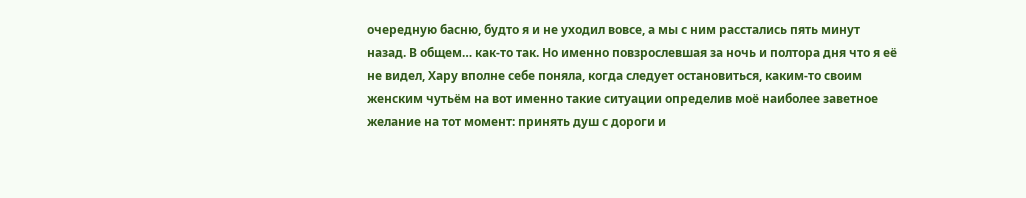очередную басню, будто я и не уходил вовсе, а мы с ним расстались пять минут назад. В общем… как-то так. Но именно повзрослевшая за ночь и полтора дня что я её не видел, Хару вполне себе поняла, когда следует остановиться, каким-то своим женским чутьём на вот именно такие ситуации определив моё наиболее заветное желание на тот момент: принять душ с дороги и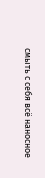смыть с себя всё наносное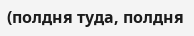(полдня туда, полдня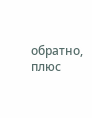обратно, плюс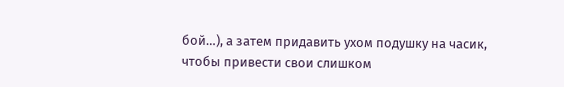бой…), а затем придавить ухом подушку на часик, чтобы привести свои слишком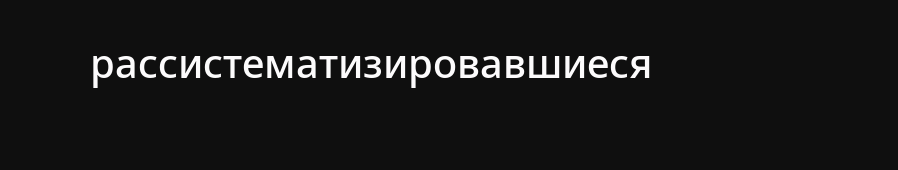рассистематизировавшиеся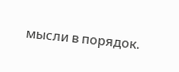мысли в порядок.